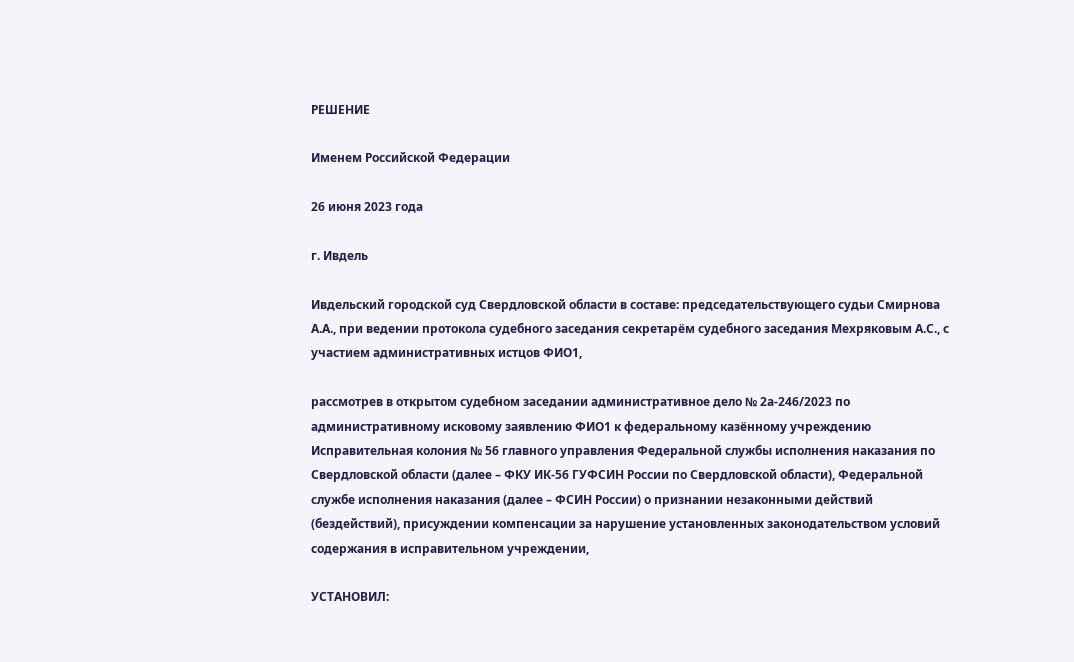РЕШЕНИЕ

Именем Российской Федерации

26 июня 2023 года

г. Ивдель

Ивдельский городской суд Свердловской области в составе: председательствующего судьи Смирнова А.А., при ведении протокола судебного заседания секретарём судебного заседания Мехряковым А.С., с участием административных истцов ФИО1,

рассмотрев в открытом судебном заседании административное дело № 2а-246/2023 по административному исковому заявлению ФИО1 к федеральному казённому учреждению Исправительная колония № 56 главного управления Федеральной службы исполнения наказания по Свердловской области (далее – ФКУ ИК-56 ГУФСИН России по Свердловской области), Федеральной службе исполнения наказания (далее – ФСИН России) о признании незаконными действий (бездействий), присуждении компенсации за нарушение установленных законодательством условий содержания в исправительном учреждении,

УСТАНОВИЛ: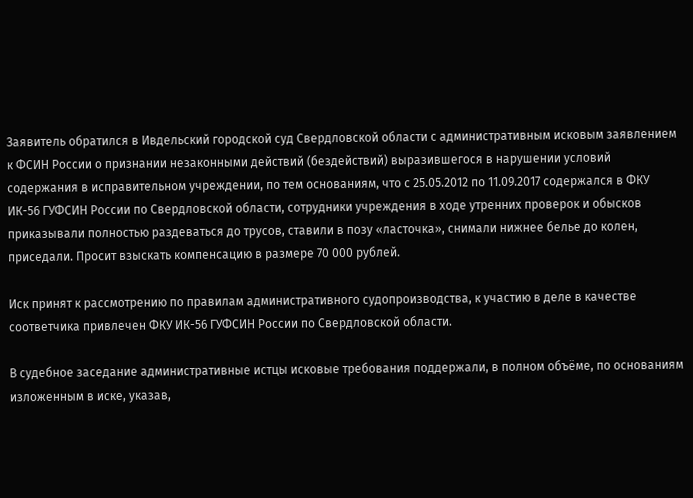Заявитель обратился в Ивдельский городской суд Свердловской области с административным исковым заявлением к ФСИН России о признании незаконными действий (бездействий) выразившегося в нарушении условий содержания в исправительном учреждении, по тем основаниям, что с 25.05.2012 по 11.09.2017 содержался в ФКУ ИК-56 ГУФСИН России по Свердловской области, сотрудники учреждения в ходе утренних проверок и обысков приказывали полностью раздеваться до трусов, ставили в позу «ласточка», снимали нижнее белье до колен, приседали. Просит взыскать компенсацию в размере 70 000 рублей.

Иск принят к рассмотрению по правилам административного судопроизводства, к участию в деле в качестве соответчика привлечен ФКУ ИК-56 ГУФСИН России по Свердловской области.

В судебное заседание административные истцы исковые требования поддержали, в полном объёме, по основаниям изложенным в иске, указав,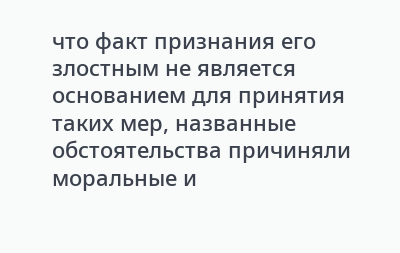что факт признания его злостным не является основанием для принятия таких мер, названные обстоятельства причиняли моральные и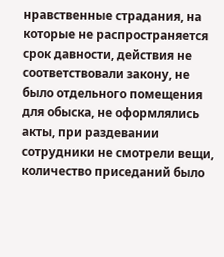нравственные страдания, на которые не распространяется срок давности, действия не соответствовали закону, не было отдельного помещения для обыска, не оформлялись акты, при раздевании сотрудники не смотрели вещи, количество приседаний было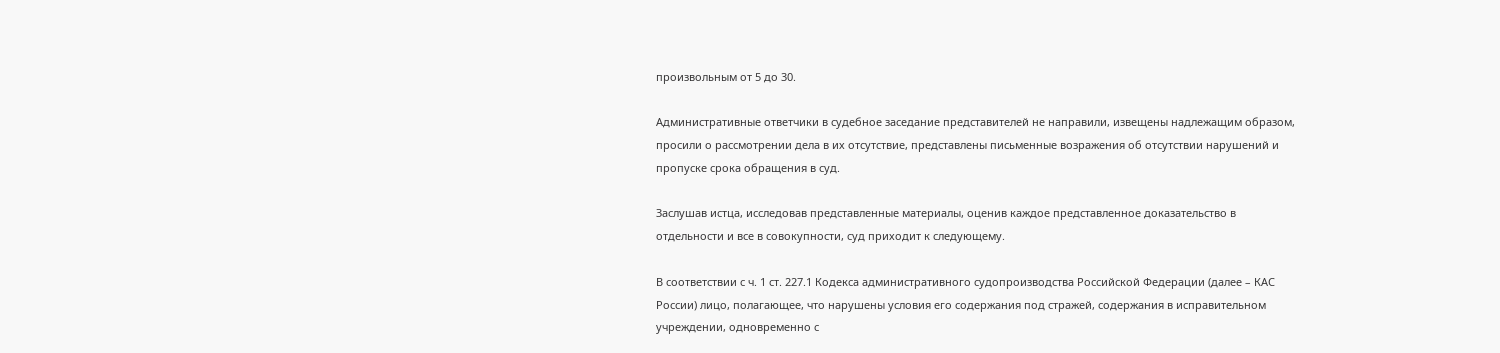произвольным от 5 до 30.

Административные ответчики в судебное заседание представителей не направили, извещены надлежащим образом, просили о рассмотрении дела в их отсутствие, представлены письменные возражения об отсутствии нарушений и пропуске срока обращения в суд.

Заслушав истца, исследовав представленные материалы, оценив каждое представленное доказательство в отдельности и все в совокупности, суд приходит к следующему.

В соответствии с ч. 1 ст. 227.1 Кодекса административного судопроизводства Российской Федерации (далее – КАС России) лицо, полагающее, что нарушены условия его содержания под стражей, содержания в исправительном учреждении, одновременно с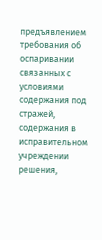предъявлением требования об оспаривании связанных с условиями содержания под стражей, содержания в исправительном учреждении решения,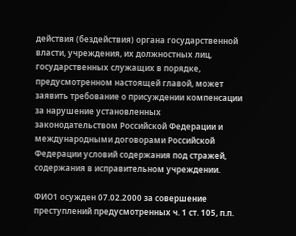действия (бездействия) органа государственной власти, учреждения, их должностных лиц, государственных служащих в порядке, предусмотренном настоящей главой, может заявить требование о присуждении компенсации за нарушение установленных законодательством Российской Федерации и международными договорами Российской Федерации условий содержания под стражей, содержания в исправительном учреждении.

ФИО1 осужден 07.02.2000 за совершение преступлений предусмотренных ч. 1 ст. 105, п.п.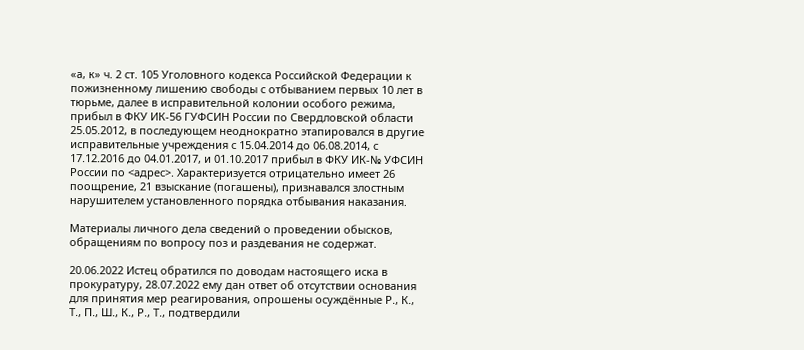«а, к» ч. 2 ст. 105 Уголовного кодекса Российской Федерации к пожизненному лишению свободы с отбыванием первых 10 лет в тюрьме, далее в исправительной колонии особого режима, прибыл в ФКУ ИК-56 ГУФСИН России по Свердловской области 25.05.2012, в последующем неоднократно этапировался в другие исправительные учреждения с 15.04.2014 до 06.08.2014, с 17.12.2016 до 04.01.2017, и 01.10.2017 прибыл в ФКУ ИК-№ УФСИН России по <адрес>. Характеризуется отрицательно имеет 26 поощрение, 21 взыскание (погашены), признавался злостным нарушителем установленного порядка отбывания наказания.

Материалы личного дела сведений о проведении обысков, обращениям по вопросу поз и раздевания не содержат.

20.06.2022 Истец обратился по доводам настоящего иска в прокуратуру, 28.07.2022 ему дан ответ об отсутствии основания для принятия мер реагирования, опрошены осуждённые Р., К., Т., П., Ш., К., Р., Т., подтвердили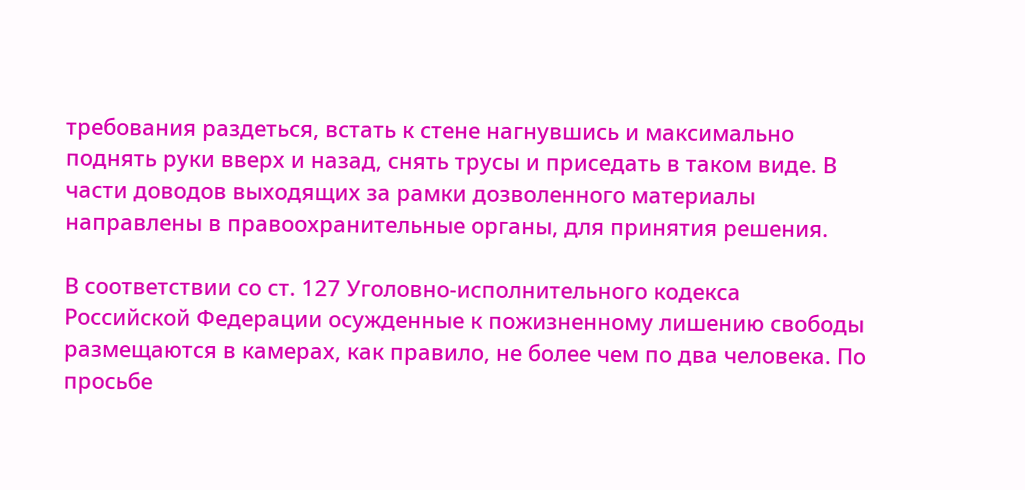требования раздеться, встать к стене нагнувшись и максимально поднять руки вверх и назад, снять трусы и приседать в таком виде. В части доводов выходящих за рамки дозволенного материалы направлены в правоохранительные органы, для принятия решения.

В соответствии со ст. 127 Уголовно-исполнительного кодекса Российской Федерации осужденные к пожизненному лишению свободы размещаются в камерах, как правило, не более чем по два человека. По просьбе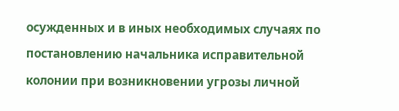осужденных и в иных необходимых случаях по постановлению начальника исправительной колонии при возникновении угрозы личной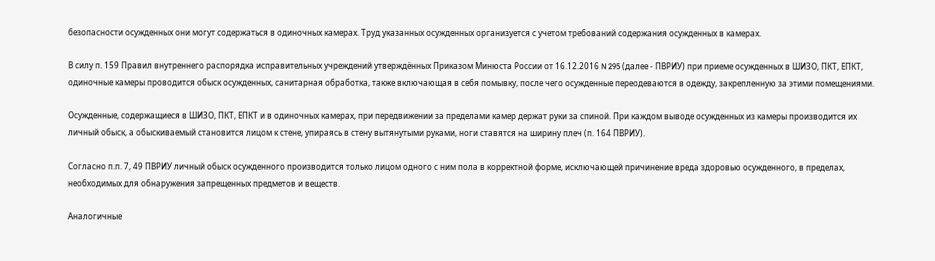безопасности осужденных они могут содержаться в одиночных камерах. Труд указанных осужденных организуется с учетом требований содержания осужденных в камерах.

В силу п. 159 Правил внутреннего распорядка исправительных учреждений утверждённых Приказом Минюста России от 16.12.2016 N 295 (далее - ПВРИУ) при приеме осужденных в ШИЗО, ПКТ, ЕПКТ, одиночные камеры проводится обыск осужденных, санитарная обработка, также включающая в себя помывку, после чего осужденные переодеваются в одежду, закрепленную за этими помещениями.

Осужденные, содержащиеся в ШИЗО, ПКТ, ЕПКТ и в одиночных камерах, при передвижении за пределами камер держат руки за спиной. При каждом выводе осужденных из камеры производится их личный обыск, а обыскиваемый становится лицом к стене, упираясь в стену вытянутыми руками, ноги ставятся на ширину плеч (п. 164 ПВРИУ).

Согласно п.п. 7, 49 ПВРИУ личный обыск осужденного производится только лицом одного с ним пола в корректной форме, исключающей причинение вреда здоровью осужденного, в пределах, необходимых для обнаружения запрещенных предметов и веществ.

Аналогичные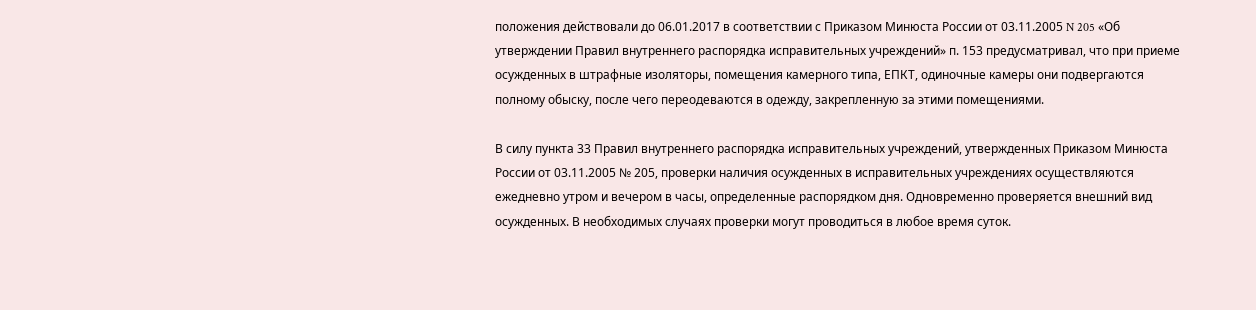положения действовали до 06.01.2017 в соответствии с Приказом Минюста России от 03.11.2005 N 205 «Об утверждении Правил внутреннего распорядка исправительных учреждений» п. 153 предусматривал, что при приеме осужденных в штрафные изоляторы, помещения камерного типа, ЕПКТ, одиночные камеры они подвергаются полному обыску, после чего переодеваются в одежду, закрепленную за этими помещениями.

В силу пункта 33 Правил внутреннего распорядка исправительных учреждений, утвержденных Приказом Минюста России от 03.11.2005 № 205, проверки наличия осужденных в исправительных учреждениях осуществляются ежедневно утром и вечером в часы, определенные распорядком дня. Одновременно проверяется внешний вид осужденных. В необходимых случаях проверки могут проводиться в любое время суток.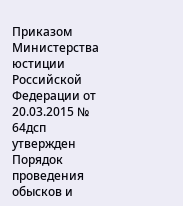Приказом Министерства юстиции Российской Федерации от 20.03.2015 № 64дсп утвержден Порядок проведения обысков и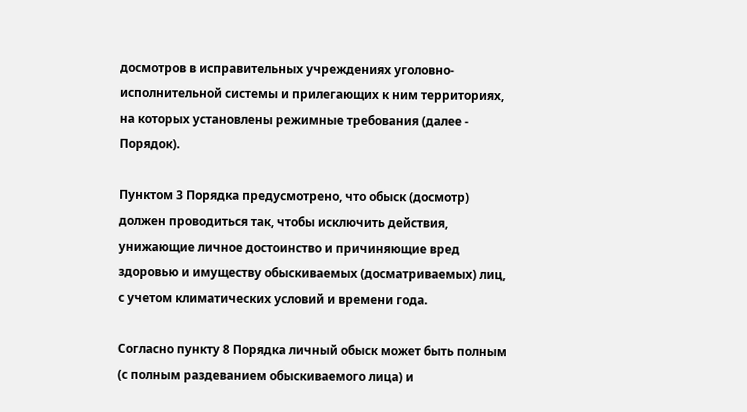досмотров в исправительных учреждениях уголовно-исполнительной системы и прилегающих к ним территориях, на которых установлены режимные требования (далее - Порядок).

Пунктом 3 Порядка предусмотрено, что обыск (досмотр) должен проводиться так, чтобы исключить действия, унижающие личное достоинство и причиняющие вред здоровью и имуществу обыскиваемых (досматриваемых) лиц, с учетом климатических условий и времени года.

Согласно пункту 8 Порядка личный обыск может быть полным (с полным раздеванием обыскиваемого лица) и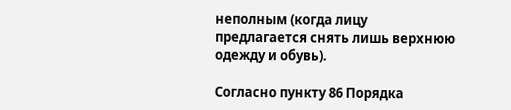неполным (когда лицу предлагается снять лишь верхнюю одежду и обувь).

Согласно пункту 86 Порядка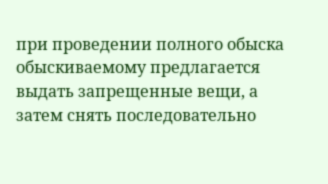при проведении полного обыска обыскиваемому предлагается выдать запрещенные вещи, а затем снять последовательно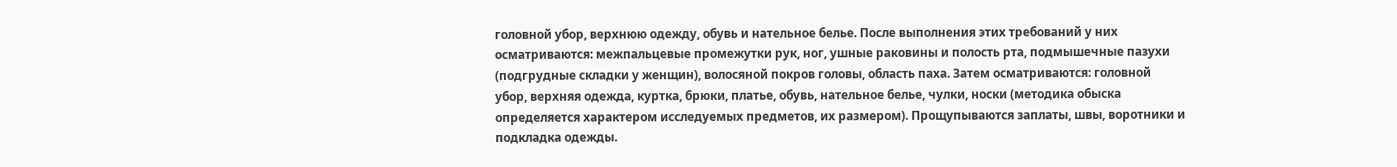головной убор, верхнюю одежду, обувь и нательное белье. После выполнения этих требований у них осматриваются: межпальцевые промежутки рук, ног, ушные раковины и полость рта, подмышечные пазухи (подгрудные складки у женщин), волосяной покров головы, область паха. Затем осматриваются: головной убор, верхняя одежда, куртка, брюки, платье, обувь, нательное белье, чулки, носки (методика обыска определяется характером исследуемых предметов, их размером). Прощупываются заплаты, швы, воротники и подкладка одежды.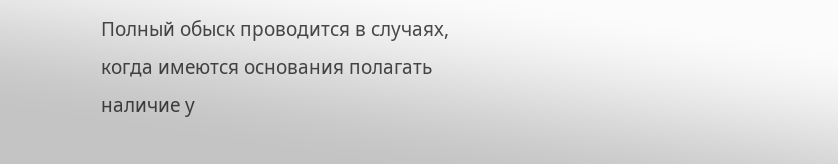Полный обыск проводится в случаях, когда имеются основания полагать наличие у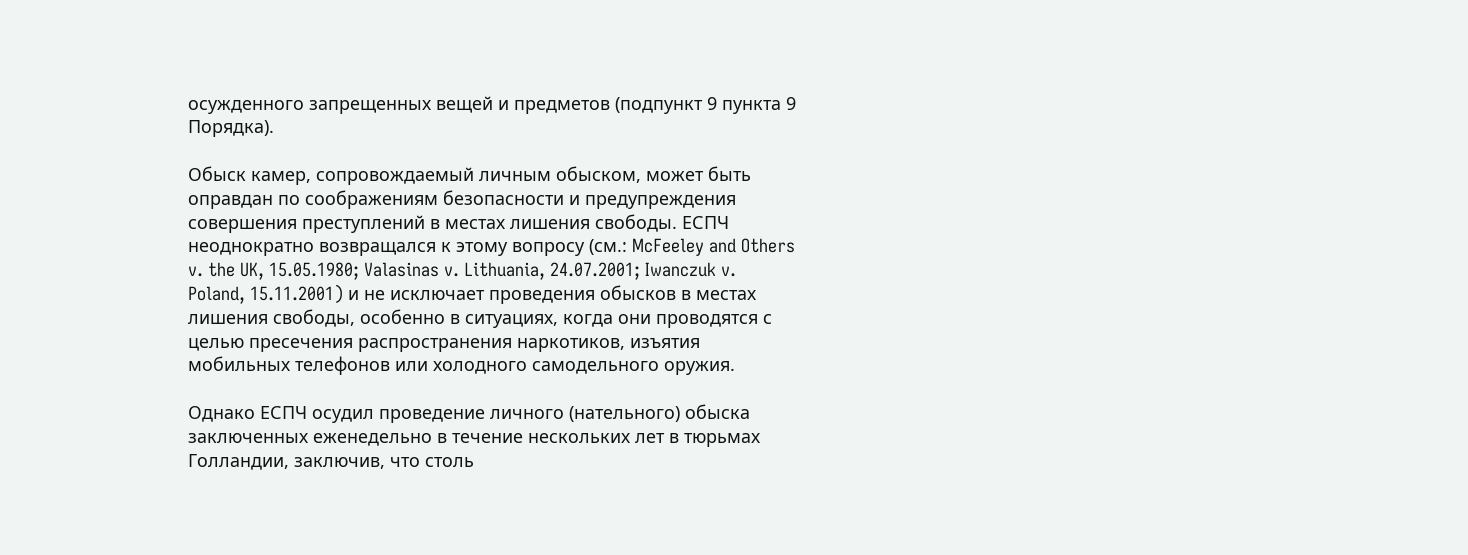осужденного запрещенных вещей и предметов (подпункт 9 пункта 9 Порядка).

Обыск камер, сопровождаемый личным обыском, может быть оправдан по соображениям безопасности и предупреждения совершения преступлений в местах лишения свободы. ЕСПЧ неоднократно возвращался к этому вопросу (см.: McFeeley and Others v. the UK, 15.05.1980; Valasinas v. Lithuania, 24.07.2001; Iwanczuk v. Poland, 15.11.2001) и не исключает проведения обысков в местах лишения свободы, особенно в ситуациях, когда они проводятся с целью пресечения распространения наркотиков, изъятия мобильных телефонов или холодного самодельного оружия.

Однако ЕСПЧ осудил проведение личного (нательного) обыска заключенных еженедельно в течение нескольких лет в тюрьмах Голландии, заключив, что столь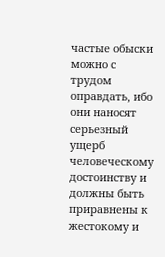частые обыски можно с трудом оправдать, ибо они наносят серьезный ущерб человеческому достоинству и должны быть приравнены к жестокому и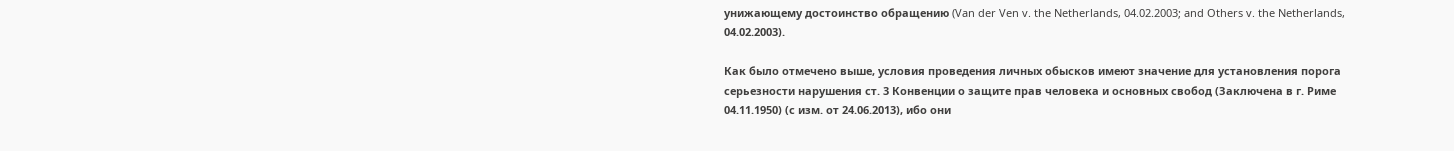унижающему достоинство обращению (Van der Ven v. the Netherlands, 04.02.2003; and Others v. the Netherlands, 04.02.2003).

Как было отмечено выше, условия проведения личных обысков имеют значение для установления порога серьезности нарушения ст. 3 Конвенции о защите прав человека и основных свобод (Заключена в г. Риме 04.11.1950) (с изм. от 24.06.2013), ибо они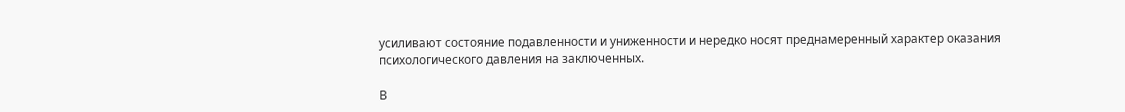усиливают состояние подавленности и униженности и нередко носят преднамеренный характер оказания психологического давления на заключенных.

В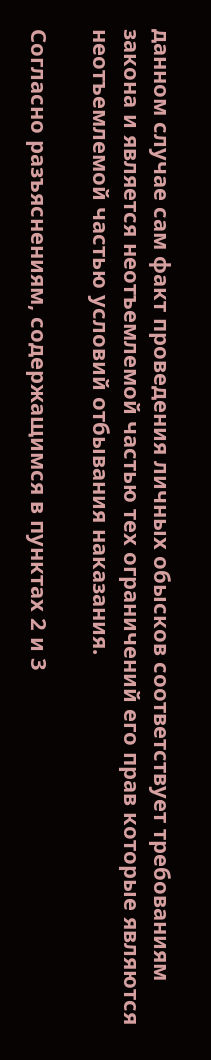данном случае сам факт проведения личных обысков соответствует требованиям закона и является неотъемлемой частью тех ограничений его прав которые являются неотъемлемой частью условий отбывания наказания.

Согласно разъяснениям, содержащимся в пунктах 2 и 3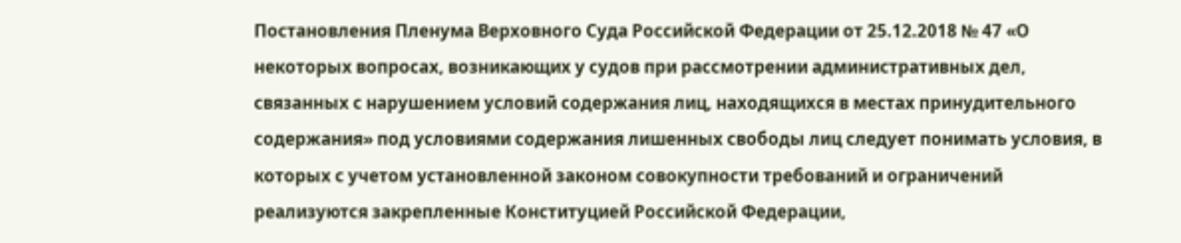Постановления Пленума Верховного Суда Российской Федерации от 25.12.2018 № 47 «О некоторых вопросах, возникающих у судов при рассмотрении административных дел, связанных с нарушением условий содержания лиц, находящихся в местах принудительного содержания» под условиями содержания лишенных свободы лиц следует понимать условия, в которых с учетом установленной законом совокупности требований и ограничений реализуются закрепленные Конституцией Российской Федерации,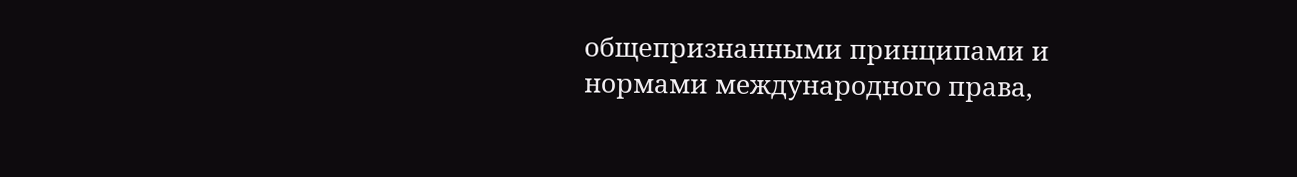общепризнанными принципами и нормами международного права,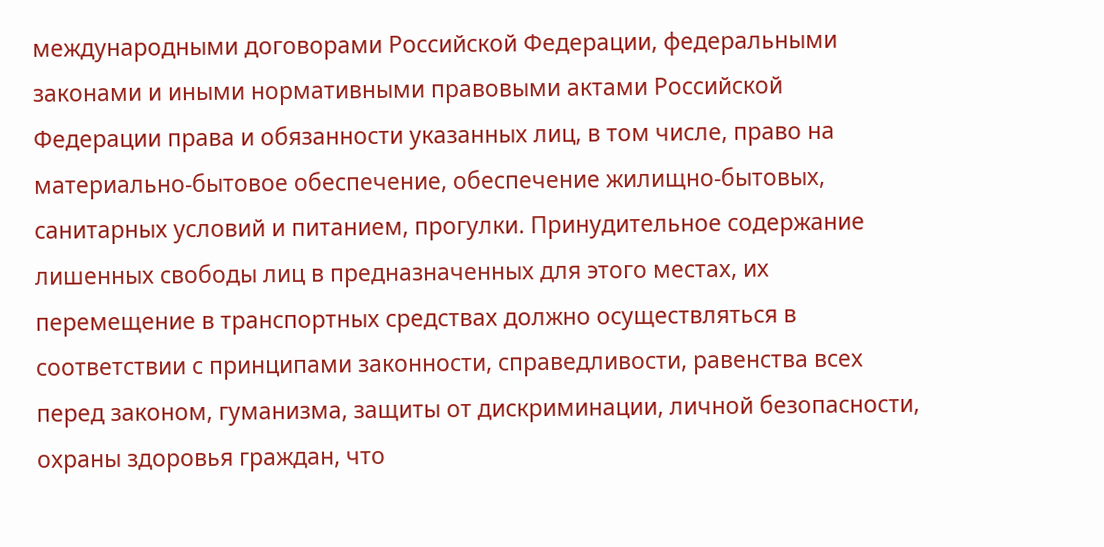международными договорами Российской Федерации, федеральными законами и иными нормативными правовыми актами Российской Федерации права и обязанности указанных лиц, в том числе, право на материально-бытовое обеспечение, обеспечение жилищно-бытовых, санитарных условий и питанием, прогулки. Принудительное содержание лишенных свободы лиц в предназначенных для этого местах, их перемещение в транспортных средствах должно осуществляться в соответствии с принципами законности, справедливости, равенства всех перед законом, гуманизма, защиты от дискриминации, личной безопасности, охраны здоровья граждан, что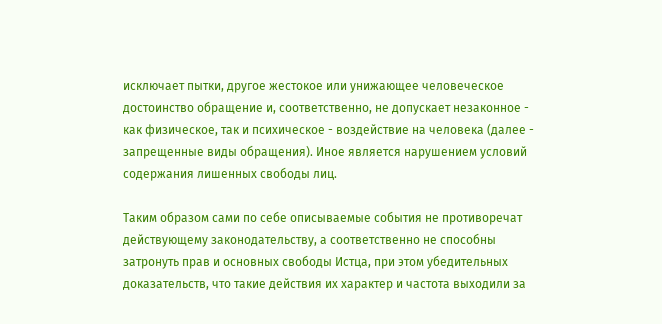исключает пытки, другое жестокое или унижающее человеческое достоинство обращение и, соответственно, не допускает незаконное - как физическое, так и психическое - воздействие на человека (далее - запрещенные виды обращения). Иное является нарушением условий содержания лишенных свободы лиц.

Таким образом сами по себе описываемые события не противоречат действующему законодательству, а соответственно не способны затронуть прав и основных свободы Истца, при этом убедительных доказательств, что такие действия их характер и частота выходили за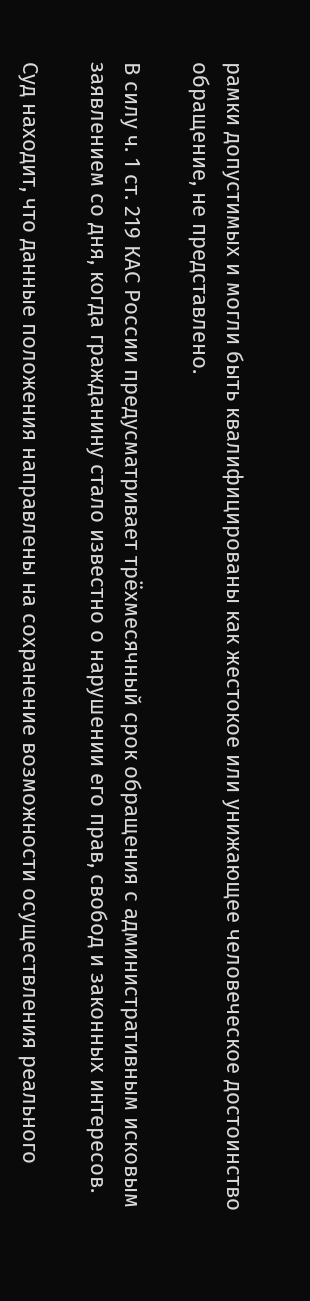рамки допустимых и могли быть квалифицированы как жестокое или унижающее человеческое достоинство обращение, не представлено.

В силу ч. 1 ст. 219 КАС России предусматривает трёхмесячный срок обращения с административным исковым заявлением со дня, когда гражданину стало известно о нарушении его прав, свобод и законных интересов.

Суд находит, что данные положения направлены на сохранение возможности осуществления реального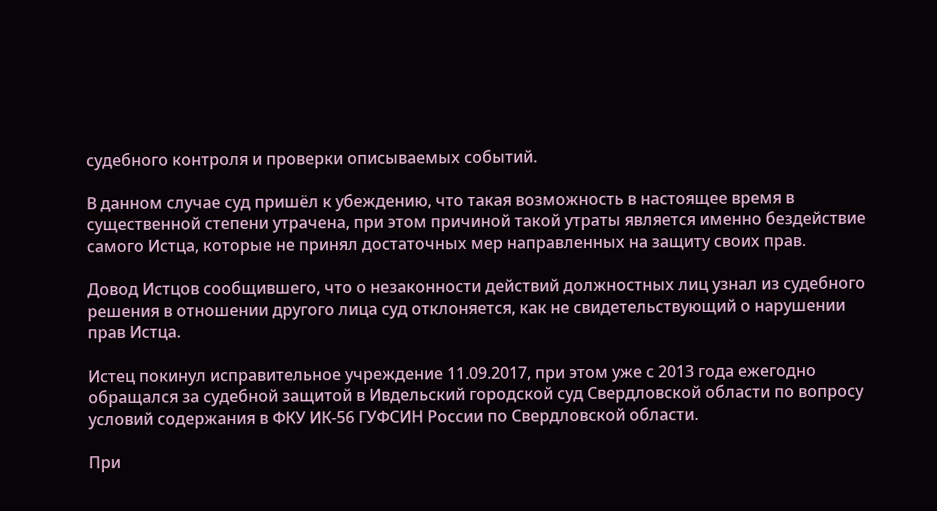судебного контроля и проверки описываемых событий.

В данном случае суд пришёл к убеждению, что такая возможность в настоящее время в существенной степени утрачена, при этом причиной такой утраты является именно бездействие самого Истца, которые не принял достаточных мер направленных на защиту своих прав.

Довод Истцов сообщившего, что о незаконности действий должностных лиц узнал из судебного решения в отношении другого лица суд отклоняется, как не свидетельствующий о нарушении прав Истца.

Истец покинул исправительное учреждение 11.09.2017, при этом уже с 2013 года ежегодно обращался за судебной защитой в Ивдельский городской суд Свердловской области по вопросу условий содержания в ФКУ ИК-56 ГУФСИН России по Свердловской области.

При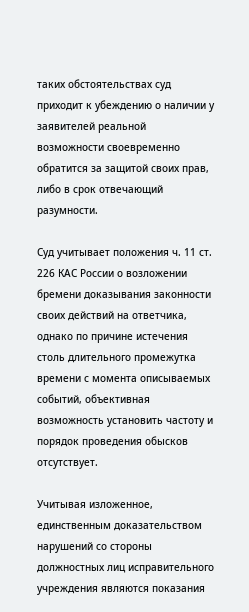таких обстоятельствах суд приходит к убеждению о наличии у заявителей реальной возможности своевременно обратится за защитой своих прав, либо в срок отвечающий разумности.

Суд учитывает положения ч. 11 ст. 226 КАС России о возложении бремени доказывания законности своих действий на ответчика, однако по причине истечения столь длительного промежутка времени с момента описываемых событий, объективная возможность установить частоту и порядок проведения обысков отсутствует.

Учитывая изложенное, единственным доказательством нарушений со стороны должностных лиц исправительного учреждения являются показания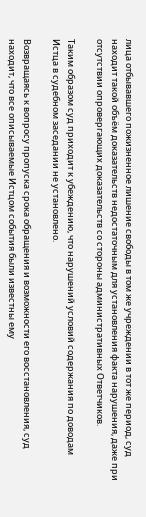лица отбывавшего пожизненное лишение свободы в том же учреждении в тот же период, суд находит такой объём доказательств недостаточным для установления факта нарушения, даже при отсутствии опровергающих доказательств со стороны административных Ответчиков.

Таким образом суд приходит к убеждению, что нарушений условий содержания по доводам Истца в судебном заседании не установлено.

Возвращаясь к вопросу пропуска срока обращения и возможности его восстановления, суд находит, что все описываемые Истцом события были известны ему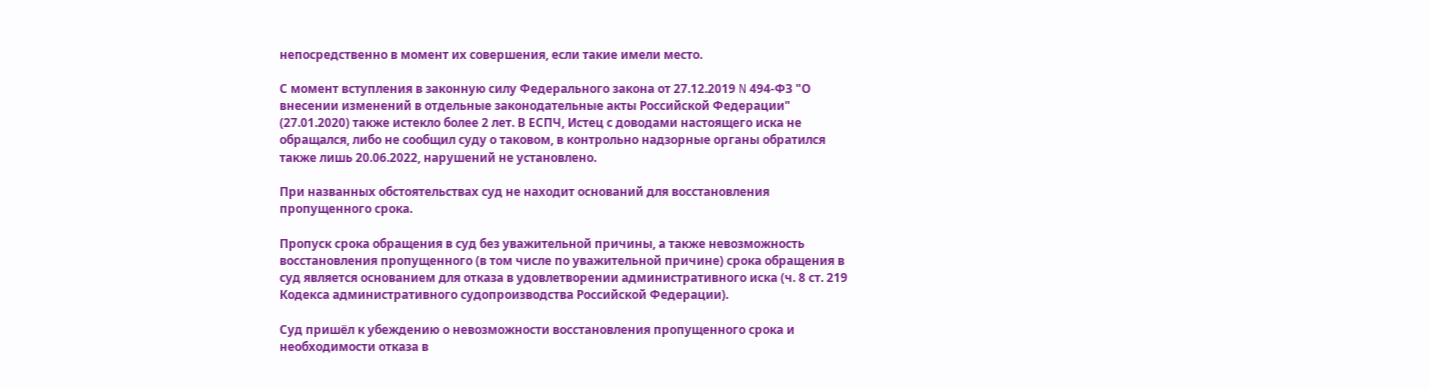непосредственно в момент их совершения, если такие имели место.

С момент вступления в законную силу Федерального закона от 27.12.2019 N 494-ФЗ "О внесении изменений в отдельные законодательные акты Российской Федерации" (27.01.2020) также истекло более 2 лет. В ЕСПЧ, Истец с доводами настоящего иска не обращался, либо не сообщил суду о таковом, в контрольно надзорные органы обратился также лишь 20.06.2022, нарушений не установлено.

При названных обстоятельствах суд не находит оснований для восстановления пропущенного срока.

Пропуск срока обращения в суд без уважительной причины, а также невозможность восстановления пропущенного (в том числе по уважительной причине) срока обращения в суд является основанием для отказа в удовлетворении административного иска (ч. 8 ст. 219 Кодекса административного судопроизводства Российской Федерации).

Суд пришёл к убеждению о невозможности восстановления пропущенного срока и необходимости отказа в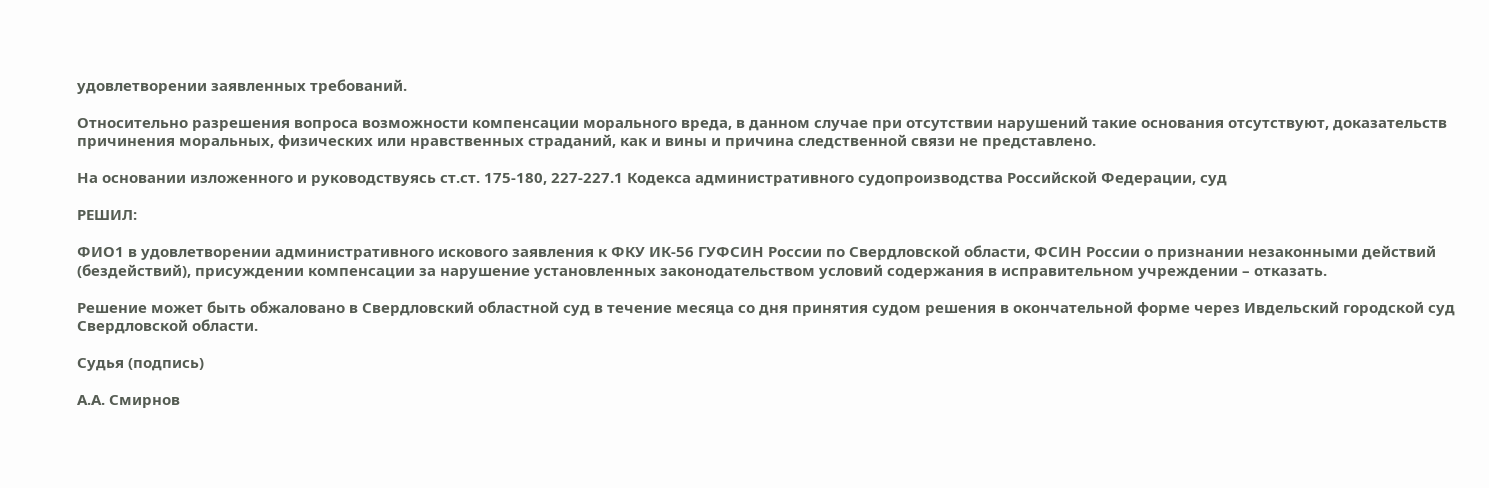удовлетворении заявленных требований.

Относительно разрешения вопроса возможности компенсации морального вреда, в данном случае при отсутствии нарушений такие основания отсутствуют, доказательств причинения моральных, физических или нравственных страданий, как и вины и причина следственной связи не представлено.

На основании изложенного и руководствуясь ст.ст. 175-180, 227-227.1 Кодекса административного судопроизводства Российской Федерации, суд

РЕШИЛ:

ФИО1 в удовлетворении административного искового заявления к ФКУ ИК-56 ГУФСИН России по Свердловской области, ФСИН России о признании незаконными действий (бездействий), присуждении компенсации за нарушение установленных законодательством условий содержания в исправительном учреждении – отказать.

Решение может быть обжаловано в Свердловский областной суд в течение месяца со дня принятия судом решения в окончательной форме через Ивдельский городской суд Свердловской области.

Судья (подпись)

А.А. Смирнов